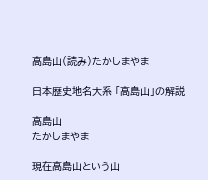高島山(読み)たかしまやま

日本歴史地名大系 「高島山」の解説

高島山
たかしまやま

現在高島山という山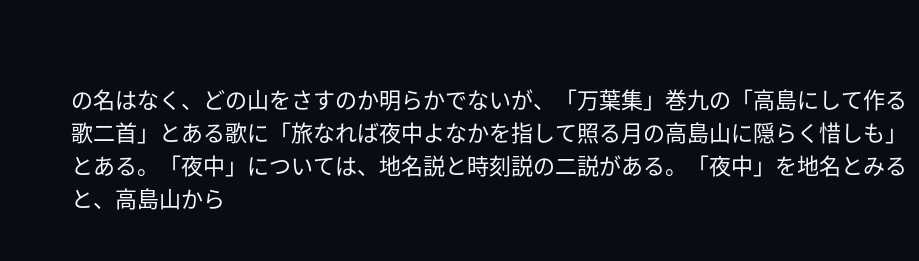の名はなく、どの山をさすのか明らかでないが、「万葉集」巻九の「高島にして作る歌二首」とある歌に「旅なれば夜中よなかを指して照る月の高島山に隠らく惜しも」とある。「夜中」については、地名説と時刻説の二説がある。「夜中」を地名とみると、高島山から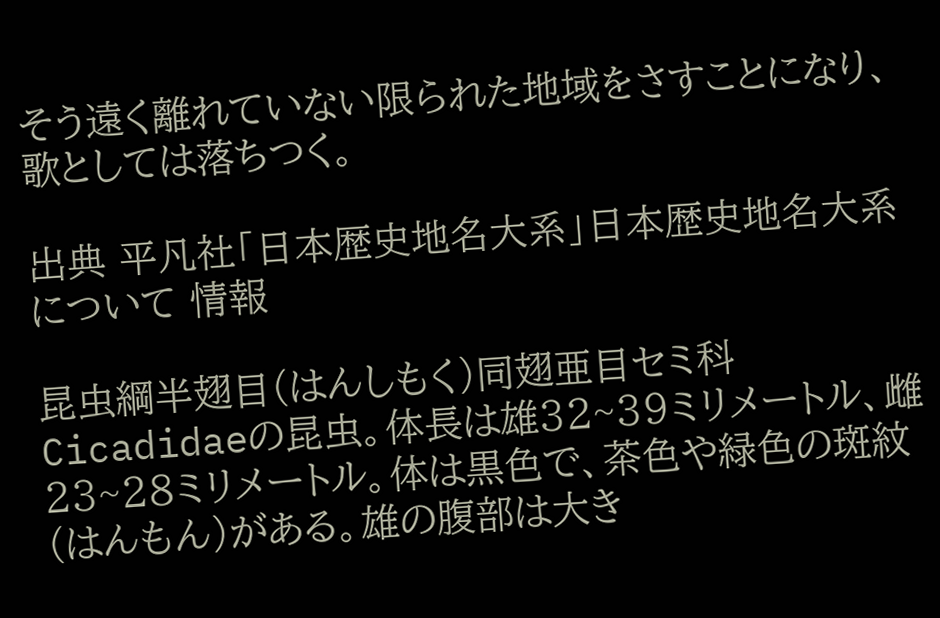そう遠く離れていない限られた地域をさすことになり、歌としては落ちつく。

出典 平凡社「日本歴史地名大系」日本歴史地名大系について 情報

昆虫綱半翅目(はんしもく)同翅亜目セミ科Cicadidaeの昆虫。体長は雄32~39ミリメートル、雌23~28ミリメートル。体は黒色で、茶色や緑色の斑紋(はんもん)がある。雄の腹部は大き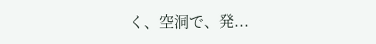く、空洞で、発...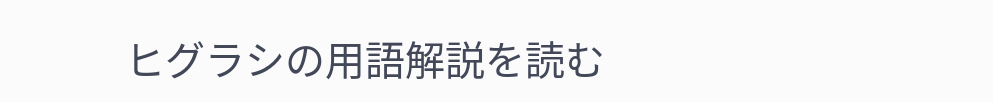ヒグラシの用語解説を読む